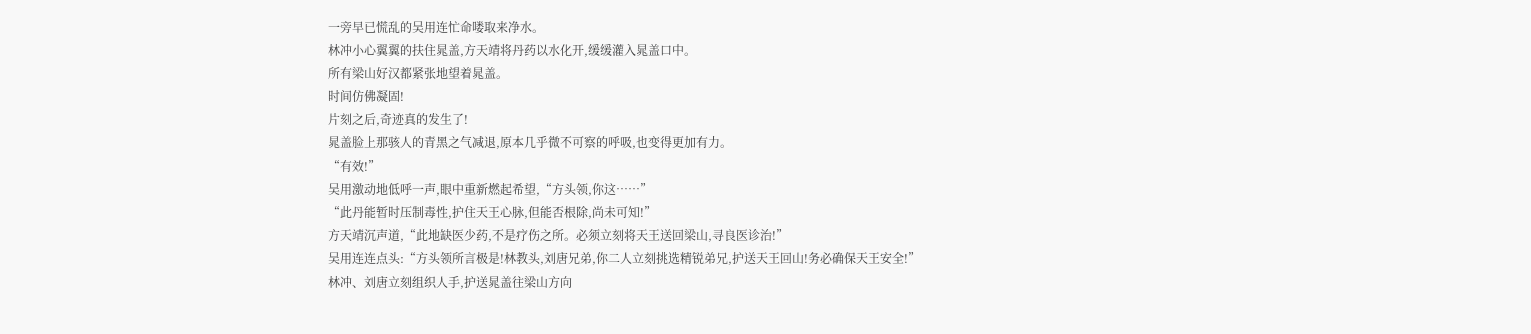一旁早已慌乱的吴用连忙命喽取来净水。
林冲小心翼翼的扶住晁盖,方天靖将丹药以水化开,缓缓灌入晁盖口中。
所有梁山好汉都紧张地望着晁盖。
时间仿佛凝固!
片刻之后,奇迹真的发生了!
晁盖脸上那骇人的青黑之气减退,原本几乎微不可察的呼吸,也变得更加有力。
“有效!”
吴用激动地低呼一声,眼中重新燃起希望,“方头领,你这……”
“此丹能暂时压制毒性,护住天王心脉,但能否根除,尚未可知!”
方天靖沉声道,“此地缺医少药,不是疗伤之所。必须立刻将天王送回梁山,寻良医诊治!”
吴用连连点头:“方头领所言极是!林教头,刘唐兄弟,你二人立刻挑选精锐弟兄,护送天王回山!务必确保天王安全!”
林冲、刘唐立刻组织人手,护送晁盖往梁山方向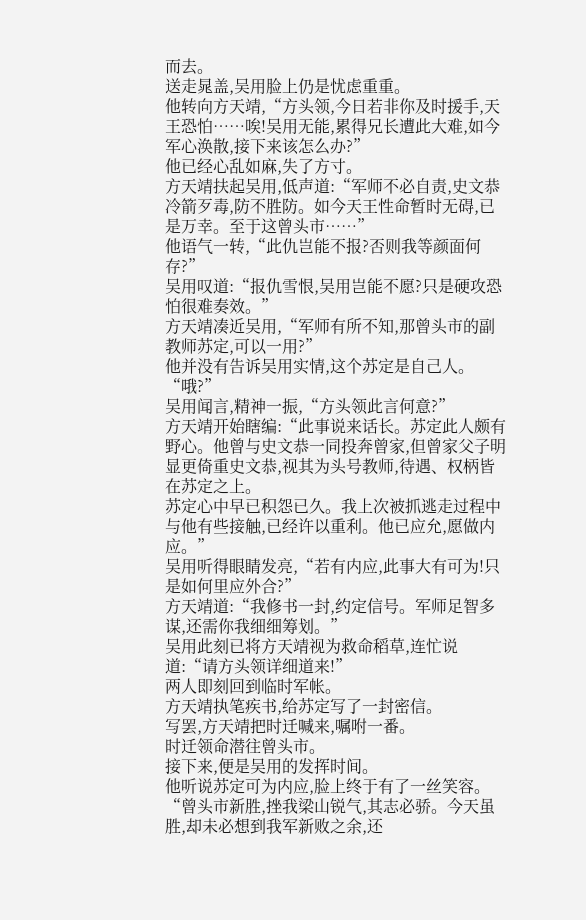而去。
送走晁盖,吴用脸上仍是忧虑重重。
他转向方天靖,“方头领,今日若非你及时援手,天王恐怕……唉!吴用无能,累得兄长遭此大难,如今军心涣散,接下来该怎么办?”
他已经心乱如麻,失了方寸。
方天靖扶起吴用,低声道:“军师不必自责,史文恭冷箭歹毒,防不胜防。如今天王性命暂时无碍,已是万幸。至于这曾头市……”
他语气一转,“此仇岂能不报?否则我等颜面何存?”
吴用叹道:“报仇雪恨,吴用岂能不愿?只是硬攻恐怕很难奏效。”
方天靖凑近吴用,“军师有所不知,那曾头市的副教师苏定,可以一用?”
他并没有告诉吴用实情,这个苏定是自己人。
“哦?”
吴用闻言,精神一振,“方头领此言何意?”
方天靖开始瞎编:“此事说来话长。苏定此人颇有野心。他曾与史文恭一同投奔曾家,但曾家父子明显更倚重史文恭,视其为头号教师,待遇、权柄皆在苏定之上。
苏定心中早已积怨已久。我上次被抓逃走过程中与他有些接触,已经许以重利。他已应允,愿做内应。”
吴用听得眼睛发亮,“若有内应,此事大有可为!只是如何里应外合?”
方天靖道:“我修书一封,约定信号。军师足智多谋,还需你我细细筹划。”
吴用此刻已将方天靖视为救命稻草,连忙说道:“请方头领详细道来!”
两人即刻回到临时军帐。
方天靖执笔疾书,给苏定写了一封密信。
写罢,方天靖把时迁喊来,嘱咐一番。
时迁领命潜往曾头市。
接下来,便是吴用的发挥时间。
他听说苏定可为内应,脸上终于有了一丝笑容。
“曾头市新胜,挫我梁山锐气,其志必骄。今天虽胜,却未必想到我军新败之余,还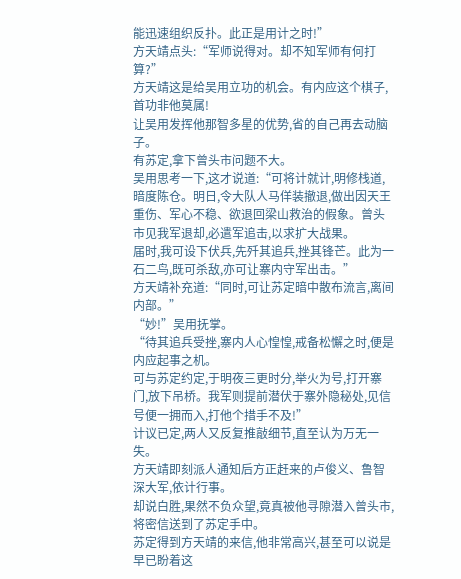能迅速组织反扑。此正是用计之时!”
方天靖点头:“军师说得对。却不知军师有何打算?”
方天靖这是给吴用立功的机会。有内应这个棋子,首功非他莫属!
让吴用发挥他那智多星的优势,省的自己再去动脑子。
有苏定,拿下曾头市问题不大。
吴用思考一下,这才说道:“可将计就计,明修栈道,暗度陈仓。明日,令大队人马佯装撤退,做出因天王重伤、军心不稳、欲退回梁山救治的假象。曾头市见我军退却,必遣军追击,以求扩大战果。
届时,我可设下伏兵,先歼其追兵,挫其锋芒。此为一石二鸟,既可杀敌,亦可让寨内守军出击。”
方天靖补充道:“同时,可让苏定暗中散布流言,离间内部。”
“妙!”吴用抚掌。
“待其追兵受挫,寨内人心惶惶,戒备松懈之时,便是内应起事之机。
可与苏定约定,于明夜三更时分,举火为号,打开寨门,放下吊桥。我军则提前潜伏于寨外隐秘处,见信号便一拥而入,打他个措手不及!”
计议已定,两人又反复推敲细节,直至认为万无一失。
方天靖即刻派人通知后方正赶来的卢俊义、鲁智深大军,依计行事。
却说白胜,果然不负众望,竟真被他寻隙潜入曾头市,将密信送到了苏定手中。
苏定得到方天靖的来信,他非常高兴,甚至可以说是早已盼着这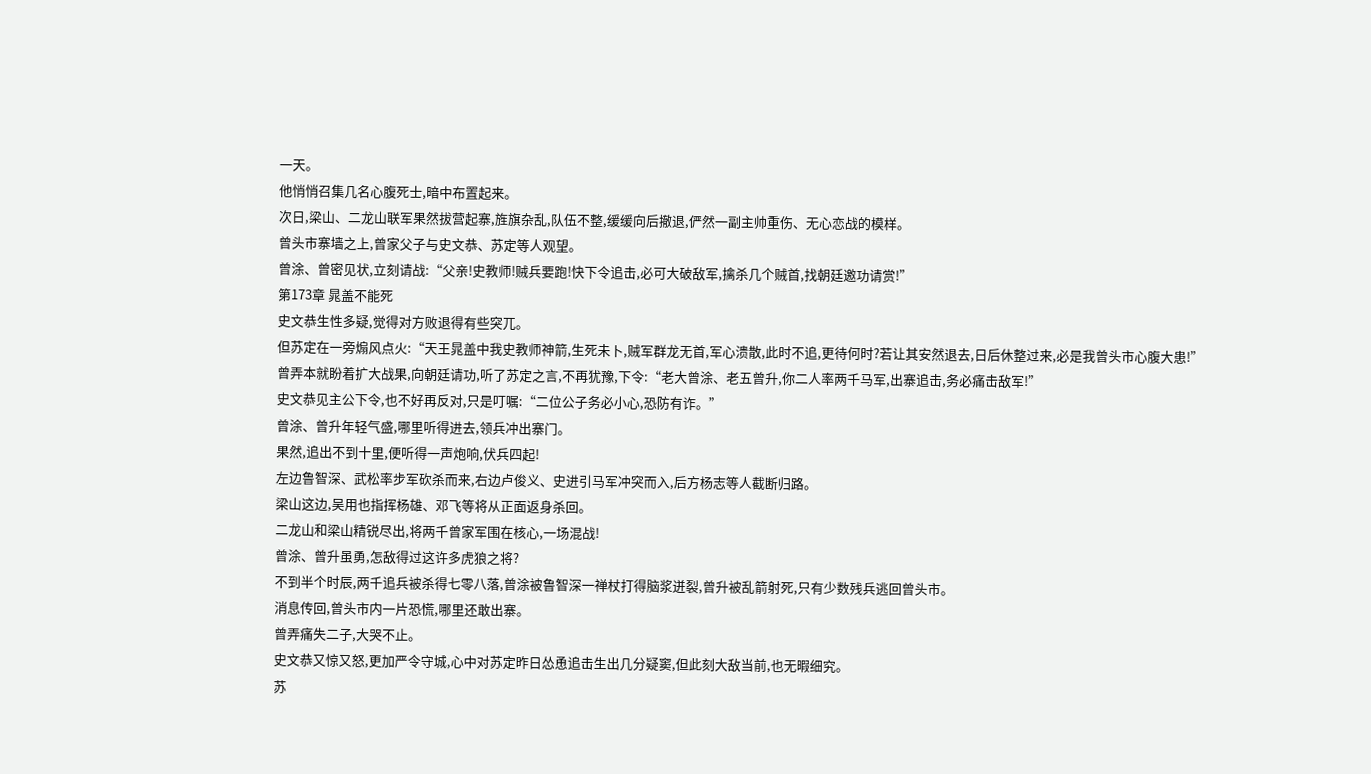一天。
他悄悄召集几名心腹死士,暗中布置起来。
次日,梁山、二龙山联军果然拔营起寨,旌旗杂乱,队伍不整,缓缓向后撤退,俨然一副主帅重伤、无心恋战的模样。
曾头市寨墙之上,曾家父子与史文恭、苏定等人观望。
曾涂、曾密见状,立刻请战:“父亲!史教师!贼兵要跑!快下令追击,必可大破敌军,擒杀几个贼首,找朝廷邀功请赏!”
第173章 晁盖不能死
史文恭生性多疑,觉得对方败退得有些突兀。
但苏定在一旁煽风点火:“天王晁盖中我史教师神箭,生死未卜,贼军群龙无首,军心溃散,此时不追,更待何时?若让其安然退去,日后休整过来,必是我曾头市心腹大患!”
曾弄本就盼着扩大战果,向朝廷请功,听了苏定之言,不再犹豫,下令:“老大曾涂、老五曾升,你二人率两千马军,出寨追击,务必痛击敌军!”
史文恭见主公下令,也不好再反对,只是叮嘱:“二位公子务必小心,恐防有诈。”
曾涂、曾升年轻气盛,哪里听得进去,领兵冲出寨门。
果然,追出不到十里,便听得一声炮响,伏兵四起!
左边鲁智深、武松率步军砍杀而来,右边卢俊义、史进引马军冲突而入,后方杨志等人截断归路。
梁山这边,吴用也指挥杨雄、邓飞等将从正面返身杀回。
二龙山和梁山精锐尽出,将两千曾家军围在核心,一场混战!
曾涂、曾升虽勇,怎敌得过这许多虎狼之将?
不到半个时辰,两千追兵被杀得七零八落,曾涂被鲁智深一禅杖打得脑浆迸裂,曾升被乱箭射死,只有少数残兵逃回曾头市。
消息传回,曾头市内一片恐慌,哪里还敢出寨。
曾弄痛失二子,大哭不止。
史文恭又惊又怒,更加严令守城,心中对苏定昨日怂恿追击生出几分疑窦,但此刻大敌当前,也无暇细究。
苏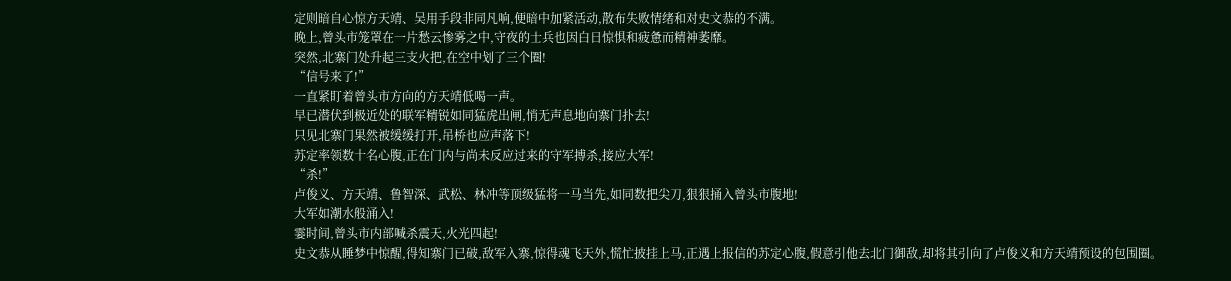定则暗自心惊方天靖、吴用手段非同凡响,便暗中加紧活动,散布失败情绪和对史文恭的不满。
晚上,曾头市笼罩在一片愁云惨雾之中,守夜的士兵也因白日惊惧和疲惫而精神萎靡。
突然,北寨门处升起三支火把,在空中划了三个圈!
“信号来了!”
一直紧盯着曾头市方向的方天靖低喝一声。
早已潜伏到极近处的联军精锐如同猛虎出闸,悄无声息地向寨门扑去!
只见北寨门果然被缓缓打开,吊桥也应声落下!
苏定率领数十名心腹,正在门内与尚未反应过来的守军搏杀,接应大军!
“杀!”
卢俊义、方天靖、鲁智深、武松、林冲等顶级猛将一马当先,如同数把尖刀,狠狠捅入曾头市腹地!
大军如潮水般涌入!
霎时间,曾头市内部喊杀震天,火光四起!
史文恭从睡梦中惊醒,得知寨门已破,敌军入寨,惊得魂飞天外,慌忙披挂上马,正遇上报信的苏定心腹,假意引他去北门御敌,却将其引向了卢俊义和方天靖预设的包围圈。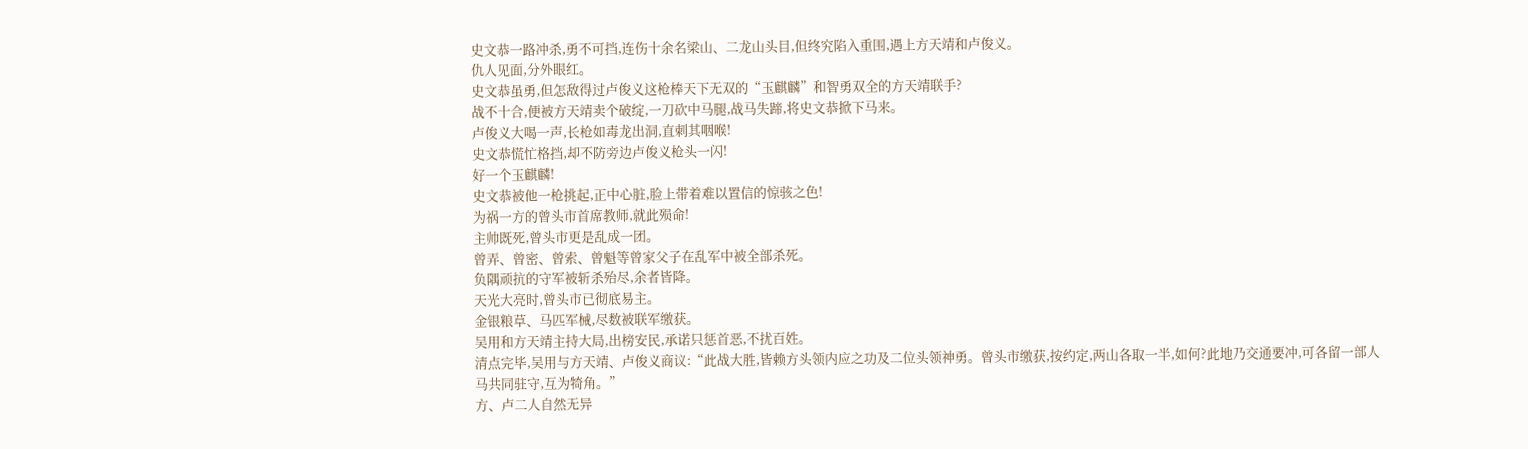史文恭一路冲杀,勇不可挡,连伤十余名梁山、二龙山头目,但终究陷入重围,遇上方天靖和卢俊义。
仇人见面,分外眼红。
史文恭虽勇,但怎敌得过卢俊义这枪棒天下无双的“玉麒麟”和智勇双全的方天靖联手?
战不十合,便被方天靖卖个破绽,一刀砍中马腿,战马失蹄,将史文恭掀下马来。
卢俊义大喝一声,长枪如毒龙出洞,直刺其咽喉!
史文恭慌忙格挡,却不防旁边卢俊义枪头一闪!
好一个玉麒麟!
史文恭被他一枪挑起,正中心脏,脸上带着难以置信的惊骇之色!
为祸一方的曾头市首席教师,就此殒命!
主帅既死,曾头市更是乱成一团。
曾弄、曾密、曾索、曾魁等曾家父子在乱军中被全部杀死。
负隅顽抗的守军被斩杀殆尽,余者皆降。
天光大亮时,曾头市已彻底易主。
金银粮草、马匹军械,尽数被联军缴获。
吴用和方天靖主持大局,出榜安民,承诺只惩首恶,不扰百姓。
清点完毕,吴用与方天靖、卢俊义商议:“此战大胜,皆赖方头领内应之功及二位头领神勇。曾头市缴获,按约定,两山各取一半,如何?此地乃交通要冲,可各留一部人马共同驻守,互为犄角。”
方、卢二人自然无异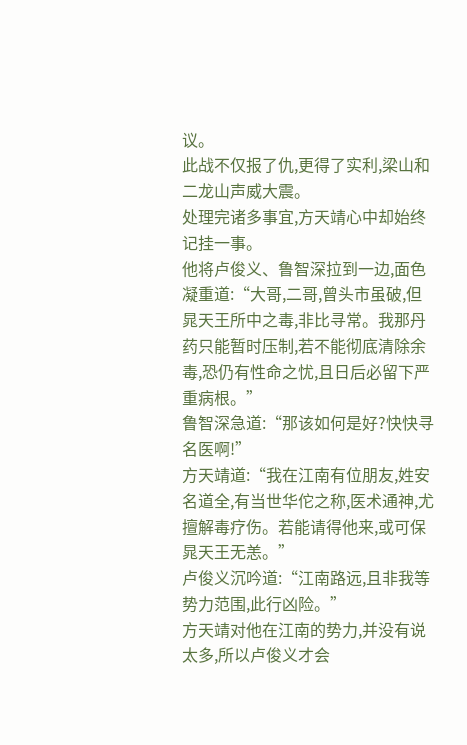议。
此战不仅报了仇,更得了实利,梁山和二龙山声威大震。
处理完诸多事宜,方天靖心中却始终记挂一事。
他将卢俊义、鲁智深拉到一边,面色凝重道:“大哥,二哥,曾头市虽破,但晁天王所中之毒,非比寻常。我那丹药只能暂时压制,若不能彻底清除余毒,恐仍有性命之忧,且日后必留下严重病根。”
鲁智深急道:“那该如何是好?快快寻名医啊!”
方天靖道:“我在江南有位朋友,姓安名道全,有当世华佗之称,医术通神,尤擅解毒疗伤。若能请得他来,或可保晁天王无恙。”
卢俊义沉吟道:“江南路远,且非我等势力范围,此行凶险。”
方天靖对他在江南的势力,并没有说太多,所以卢俊义才会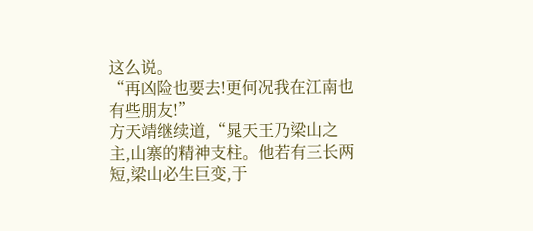这么说。
“再凶险也要去!更何况我在江南也有些朋友!”
方天靖继续道,“晁天王乃梁山之主,山寨的精神支柱。他若有三长两短,梁山必生巨变,于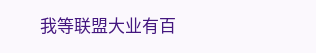我等联盟大业有百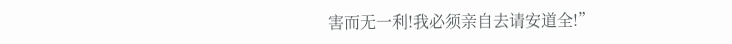害而无一利!我必须亲自去请安道全!”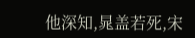他深知,晁盖若死,宋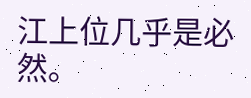江上位几乎是必然。